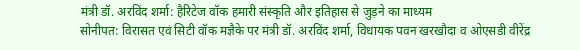मंत्री डॉ. अरविंद शर्मा: हैरिटेज वॉक हमारी संस्कृति और इतिहास से जुड़ने का माध्यम
सोनीपत: विरासत एवं सिटी वॉक मज्ञैके पर मंत्री डॉ. अरविंद शर्मा, विधायक पवन खरखौदा व ओएसडी वीरेंद्र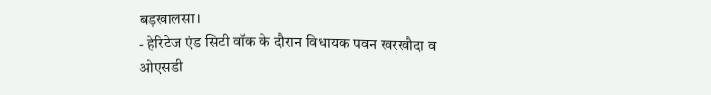बड़खालसा।
- हेरिटेज एंड सिटी वॉक के दौरान विधायक पवन खरखौदा व ओएसडी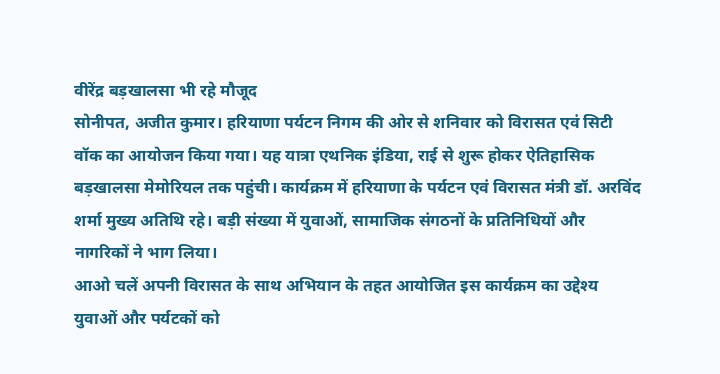वीरेंद्र बड़खालसा भी रहे मौजूद
सोनीपत, अजीत कुमार। हरियाणा पर्यटन निगम की ओर से शनिवार को विरासत एवं सिटी वॉक का आयोजन किया गया। यह यात्रा एथनिक इंडिया, राई से शुरू होकर ऐतिहासिक बड़खालसा मेमोरियल तक पहुंची। कार्यक्रम में हरियाणा के पर्यटन एवं विरासत मंत्री डॉ. अरविंद शर्मा मुख्य अतिथि रहे। बड़ी संख्या में युवाओं, सामाजिक संगठनों के प्रतिनिधियों और नागरिकों ने भाग लिया।
आओ चलें अपनी विरासत के साथ अभियान के तहत आयोजित इस कार्यक्रम का उद्देश्य युवाओं और पर्यटकों को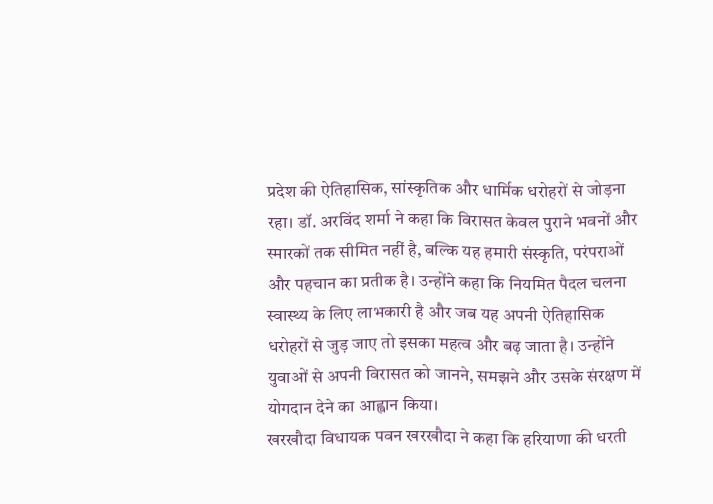प्रदेश की ऐतिहासिक, सांस्कृतिक और धार्मिक धरोहरों से जोड़ना रहा। डॉ. अरविंद शर्मा ने कहा कि विरासत केवल पुराने भवनों और स्मारकों तक सीमित नहीं है, बल्कि यह हमारी संस्कृति, परंपराओं और पहचान का प्रतीक है। उन्होंने कहा कि नियमित पैदल चलना स्वास्थ्य के लिए लाभकारी है और जब यह अपनी ऐतिहासिक धरोहरों से जुड़ जाए तो इसका महत्व और बढ़ जाता है। उन्होंने युवाओं से अपनी विरासत को जानने, समझने और उसके संरक्षण में योगदान देने का आह्वान किया।
खरखौदा विधायक पवन खरखौदा ने कहा कि हरियाणा की धरती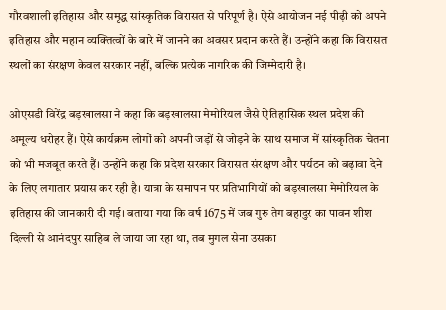गौरवशाली इतिहास और समृद्ध सांस्कृतिक विरासत से परिपूर्ण है। ऐसे आयोजन नई पीढ़ी को अपने इतिहास और महान व्यक्तित्वों के बारे में जानने का अवसर प्रदान करते हैं। उन्होंने कहा कि विरासत स्थलों का संरक्षण केवल सरकार नहीं, बल्कि प्रत्येक नागरिक की जिम्मेदारी है।

ओएसडी विरेंद्र बड़खालसा ने कहा कि बड़खालसा मेमोरियल जैसे ऐतिहासिक स्थल प्रदेश की अमूल्य धरोहर हैं। ऐसे कार्यक्रम लोगों को अपनी जड़ों से जोड़ने के साथ समाज में सांस्कृतिक चेतना को भी मजबूत करते हैं। उन्होंने कहा कि प्रदेश सरकार विरासत संरक्षण और पर्यटन को बढ़ावा देने के लिए लगातार प्रयास कर रही है। यात्रा के समापन पर प्रतिभागियों को बड़खालसा मेमोरियल के इतिहास की जानकारी दी गई। बताया गया कि वर्ष 1675 में जब गुरु तेग बहादुर का पावन शीश दिल्ली से आनंदपुर साहिब ले जाया जा रहा था, तब मुगल सेना उसका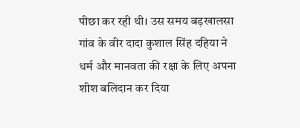पीछा कर रही थी। उस समय बड़खालसा गांव के वीर दादा कुशाल सिंह दहिया ने धर्म और मानवता की रक्षा के लिए अपना शीश बलिदान कर दिया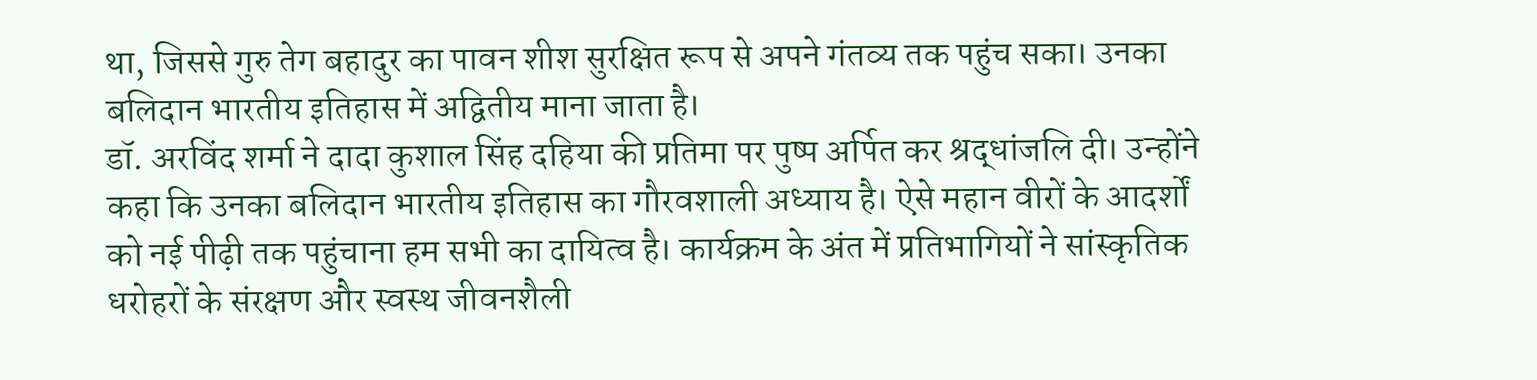था, जिससे गुरु तेग बहादुर का पावन शीश सुरक्षित रूप से अपने गंतव्य तक पहुंच सका। उनका बलिदान भारतीय इतिहास में अद्वितीय माना जाता है।
डॉ. अरविंद शर्मा ने दादा कुशाल सिंह दहिया की प्रतिमा पर पुष्प अर्पित कर श्रद्धांजलि दी। उन्होंने कहा कि उनका बलिदान भारतीय इतिहास का गौरवशाली अध्याय है। ऐसे महान वीरों के आदर्शों को नई पीढ़ी तक पहुंचाना हम सभी का दायित्व है। कार्यक्रम के अंत में प्रतिभागियों ने सांस्कृतिक धरोहरों के संरक्षण और स्वस्थ जीवनशैली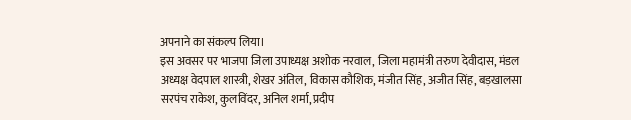अपनाने का संकल्प लिया।
इस अवसर पर भाजपा जिला उपाध्यक्ष अशोक नरवाल, जिला महामंत्री तरुण देवीदास, मंडल अध्यक्ष वेदपाल शास्त्री, शेखर अंतिल, विकास कौशिक, मंजीत सिंह, अजीत सिंह, बड़खालसा सरपंच राकेश, कुलविंदर, अनिल शर्मा, प्रदीप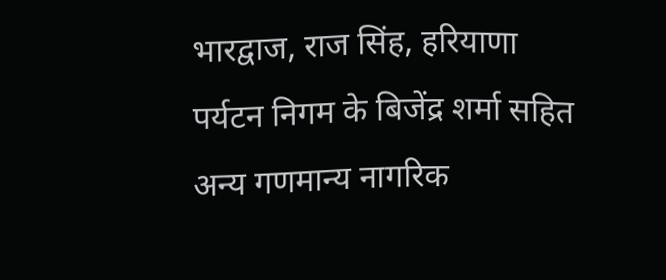भारद्वाज, राज सिंह, हरियाणा पर्यटन निगम के बिजेंद्र शर्मा सहित अन्य गणमान्य नागरिक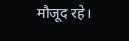मौजूद रहे।